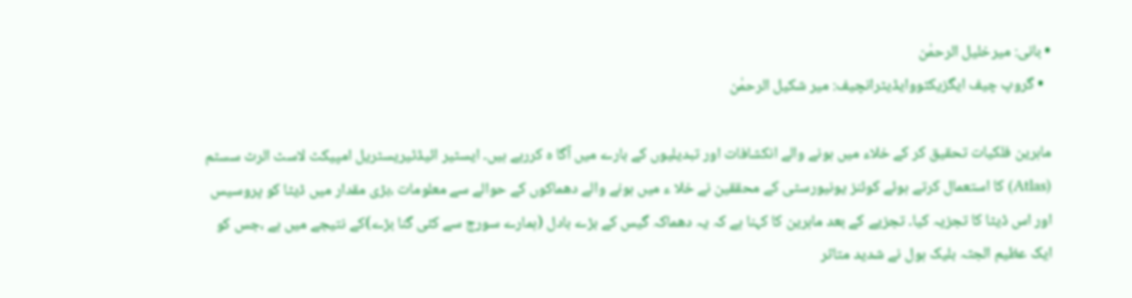• بانی: میرخلیل الرحمٰن
  • گروپ چیف ایگزیکٹووایڈیٹرانچیف: میر شکیل الرحمٰن

ماہرین فلکیات تحقیق کر کے خلاء میں ہونے والے انکشافات اور تبدیلیوں کے بارے میں آگا ہ کررہے ہیں۔ ایسٹیر ائیڈٹیریسٹریل امپیکٹ لاسٹ الرٹ سسٹم (Atlas) کا استعمال کرتے ہوئے کوئنز یونیورسٹی کے محققین نے خلا ء میں ہونے والے دھماکوں کے حوالے سے معلومات ،بڑی مقدار میں ڈیٹا کو پروسیس اور اس ڈیٹا کا تجزیہ کیا۔ تجزیے کے بعد ماہرین کا کہنا ہے کہ یہ دھماکہ گیس کے بڑے بادل (ہمارے سورج سے کئی گنا بڑے)کے نتیجے میں ہے ،جس کو ایک عظیم الجثہ بلیک ہول نے شدید متاثر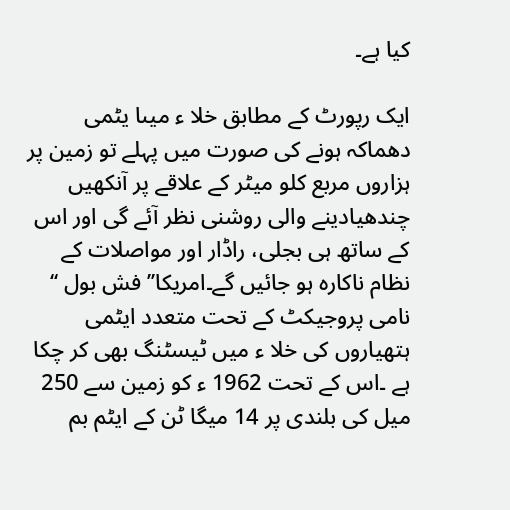کیا ہے۔

ایک رپورٹ کے مطابق خلا ء میںا یٹمی دھماکہ ہونے کی صورت میں پہلے تو زمین پر ہزاروں مربع کلو میٹر کے علاقے پر آنکھیں چندھیادینے والی روشنی نظر آئے گی اور اس کے ساتھ ہی بجلی، راڈار اور مواصلات کے نظام ناکارہ ہو جائیں گے۔امریکا’’فش بول ‘‘ نامی پروجیکٹ کے تحت متعدد ایٹمی ہتھیاروں کی خلا ء میں ٹیسٹنگ بھی کر چکا ہے ۔اس کے تحت 1962 ء کو زمین سے 250 میل کی بلندی پر 14 میگا ٹن کے ایٹم بم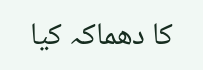کا دھماکہ کیا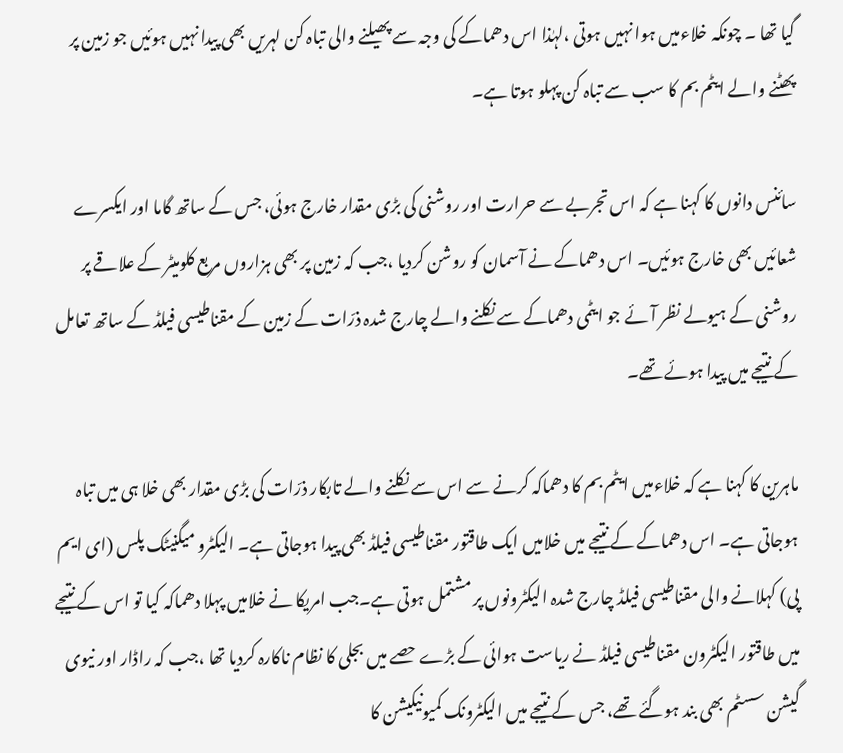گیا تھا ۔ چونکہ خلاءمیں ہوا نہیں ہوتی ،لہٰذا اس دھماکے کی وجہ سے پھیلنے والی تباہ کن لہریں بھی پیدا نہیں ہوئیں جو زمین پر پھٹنے والے ایٹم بم کا سب سے تباہ کن پہلو ہوتا ہے۔

سائنس دانوں کا کہنا ہے کہ اس تجربے سے حرارت اور روشنی کی بڑی مقدار خارج ہوئی، جس کے ساتھ گاما اور ایکسرے شعائیں بھی خارج ہوئیں۔ اس دھماکے نے آسمان کو روشن کردیا ،جب کہ زمین پر بھی ہزاروں مربع کلومیٹر کے علاقے پر روشنی کے ہیولے نظر آئے جو ایٹمی دھماکے سے نکلنے والے چارج شدہ ذرّات کے زمین کے مقناطیسی فیلڈ کے ساتھ تعامل کے نتیجے میں پیدا ہوئے تھے۔

ماہرین کا کہنا ہے کہ خلاءمیں ایٹم بم کا دھماکہ کرنے سے اس سے نکلنے والے تابکار ذرّات کی بڑی مقدار بھی خلا ہی میں تباہ ہوجاتی ہے۔ اس دھماکے کے نتیجے میں خلامیں ایک طاقتور مقناطیسی فیلڈ بھی پیدا ہوجاتی ہے۔ الیکٹرو میگنیٹک پلس (ای ایم پی) کہلانے والی مقناطیسی فیلڈ چارج شدہ الیکٹرونوں پر مشتمل ہوتی ہے۔جب امریکا نے خلامیں پہلا دھماکہ کیا تو اس کے نتیجے میں طاقتور الیکٹرون مقناطیسی فیلڈ نے ریاست ہوائی کے بڑے حصے میں بجلی کا نظام ناکارہ کردیا تھا ،جب کہ راڈار اور نیوی گیشن سسٹم بھی بند ہوگئے تھے، جس کے نتیجے میں الیکٹرونک کمیونیکیشن کا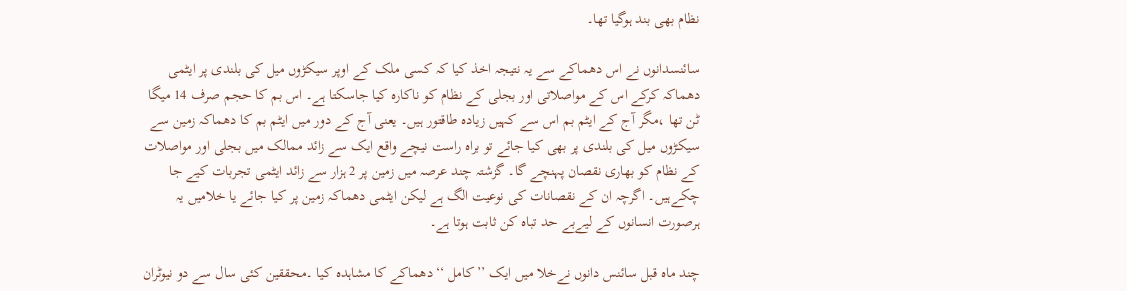نظام بھی بند ہوگیا تھا۔

سائنسدانوں نے اس دھماکے سے یہ نتیجہ اخذ کیا کہ کسی ملک کے اوپر سیکڑوں میل کی بلندی پر ایٹمی دھماکہ کرکے اس کے مواصلاتی اور بجلی کے نظام کو ناکارہ کیا جاسکتا ہے۔ اس بم کا حجم صرف 14 میگا ٹن تھا ،مگر آج کے ایٹم بم اس سے کہیں زیادہ طاقتور ہیں۔ یعنی آج کے دور میں ایٹم بم کا دھماکہ زمین سے سیکڑوں میل کی بلندی پر بھی کیا جائے تو براہ راست نیچے واقع ایک سے زائد ممالک میں بجلی اور مواصلات کے نظام کو بھاری نقصان پہنچے گا۔ گزشتہ چند عرصہ میں زمین پر 2 ہزار سے زائد ایٹمی تجربات کیے جا چکےہیں۔ اگرچہ ان کے نقصانات کی نوعیت الگ ہے لیکن ایٹمی دھماکہ زمین پر کیا جائے یا خلامیں یہ ہرصورت انسانوں کے لیےبے حد تباہ کن ثابت ہوتا ہے۔

چند ماہ قبل سائنس دانوں نےخلا میں ایک ’’کامل ‘‘دھماکے کا مشاہدہ کیا ۔محققین کئی سال سے دو نیوٹران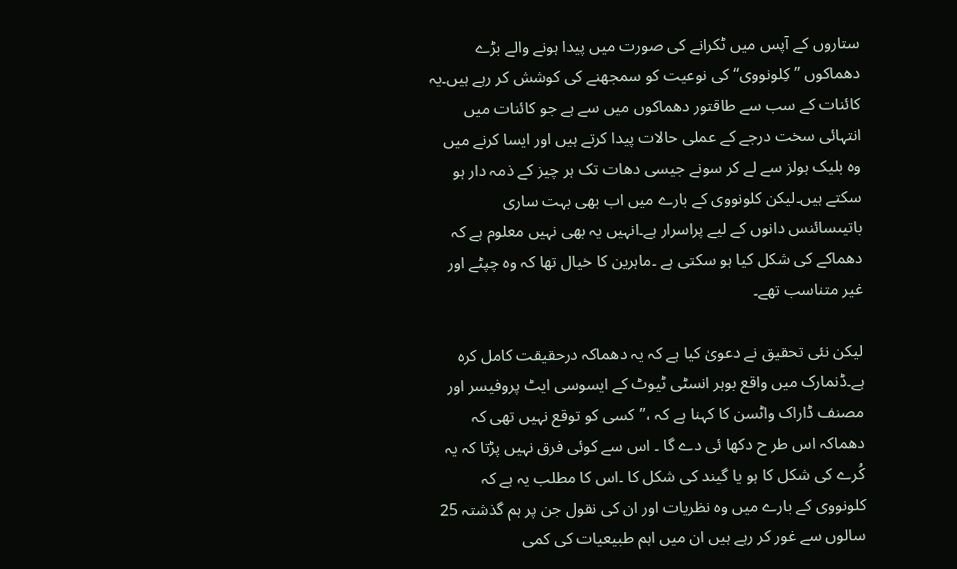ستاروں کے آپس میں ٹکرانے کی صورت میں پیدا ہونے والے بڑے دھماکوں ’’کِلونووی‘‘ کی نوعیت کو سمجھنے کی کوشش کر رہے ہیں۔یہ کائنات کے سب سے طاقتور دھماکوں میں سے ہے جو کائنات میں انتہائی سخت درجے کے عملی حالات پیدا کرتے ہیں اور ایسا کرنے میں وہ بلیک ہولز سے لے کر سونے جیسی دھات تک ہر چیز کے ذمہ دار ہو سکتے ہیں۔لیکن کلونووی کے بارے میں اب بھی بہت ساری باتیںسائنس دانوں کے لیے پراسرار ہے۔انہیں یہ بھی نہیں معلوم ہے کہ دھماکے کی شکل کیا ہو سکتی ہے ۔ماہرین کا خیال تھا کہ وہ چپٹے اور غیر متناسب تھے۔

لیکن نئی تحقیق نے دعویٰ کیا ہے کہ یہ دھماکہ درحقیقت کامل کرہ ہے۔ڈنمارک میں واقع بوہر انسٹی ٹیوٹ کے ایسوسی ایٹ پروفیسر اور مصنف ڈاراک واٹسن کا کہنا ہے کہ ،’’کسی کو توقع نہیں تھی کہ دھماکہ اس طر ح دکھا ئی دے گا ۔ اس سے کوئی فرق نہیں پڑتا کہ یہ کُرے کی شکل کا ہو یا گیند کی شکل کا ۔اس کا مطلب یہ ہے کہ کلونووی کے بارے میں وہ نظریات اور ان کی نقول جن پر ہم گذشتہ 25 سالوں سے غور کر رہے ہیں ان میں اہم طبیعیات کی کمی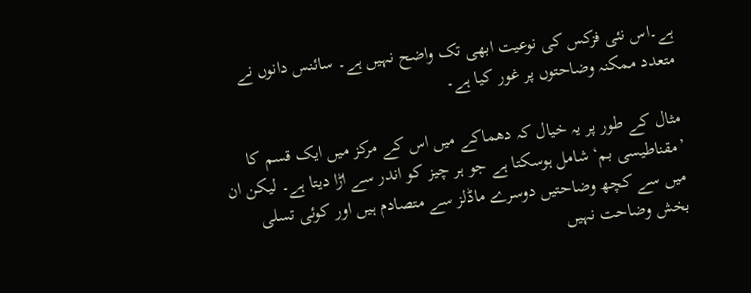ہے۔اس نئی فزکس کی نوعیت ابھی تک واضح نہیں ہے۔ سائنس دانوں نے متعدد ممکنہ وضاحتوں پر غور کیا ہے۔

مثال کے طور پر یہ خیال کہ دھماکے میں اس کے مرکز میں ایک قسم کا ’مقناطیسی بم‘ شامل ہوسکتا ہے جو ہر چیز کو اندر سے اڑا دیتا ہے۔ لیکن ان میں سے کچھ وضاحتیں دوسرے ماڈلز سے متصادم ہیں اور کوئی تسلی بخش وضاحت نہیں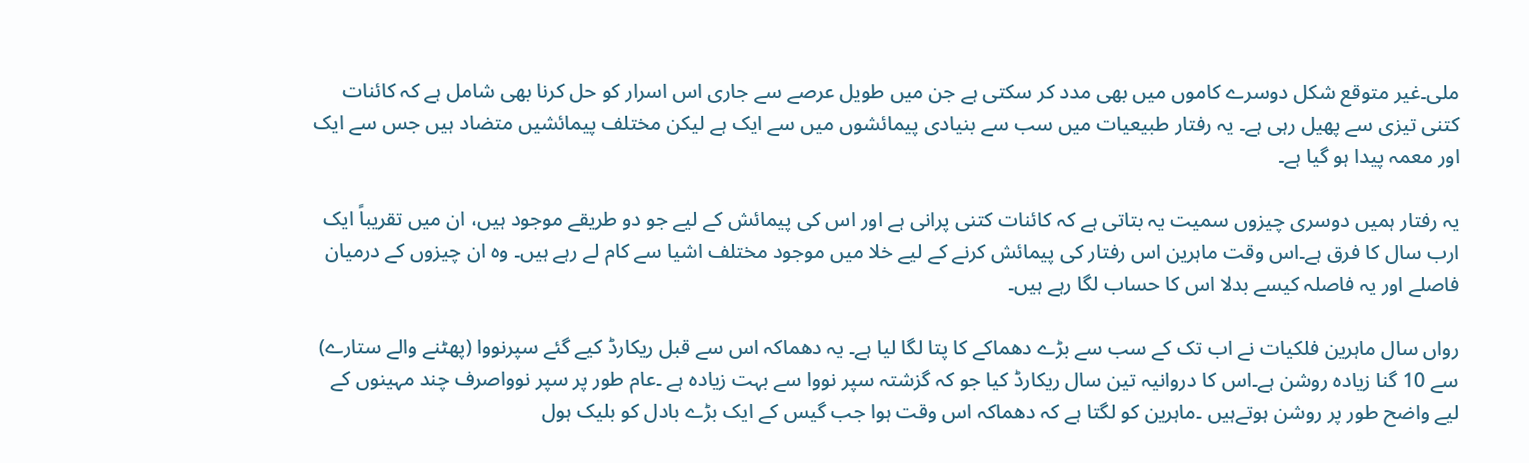ملی۔غیر متوقع شکل دوسرے کاموں میں بھی مدد کر سکتی ہے جن میں طویل عرصے سے جاری اس اسرار کو حل کرنا بھی شامل ہے کہ کائنات کتنی تیزی سے پھیل رہی ہے۔ یہ رفتار طبیعیات میں سب سے بنیادی پیمائشوں میں سے ایک ہے لیکن مختلف پیمائشیں متضاد ہیں جس سے ایک اور معمہ پیدا ہو گیا ہے۔

یہ رفتار ہمیں دوسری چیزوں سمیت یہ بتاتی ہے کہ کائنات کتنی پرانی ہے اور اس کی پیمائش کے لیے جو دو طریقے موجود ہیں، ان میں تقریباً ایک ارب سال کا فرق ہے۔اس وقت ماہرین اس رفتار کی پیمائش کرنے کے لیے خلا میں موجود مختلف اشیا سے کام لے رہے ہیں۔ وہ ان چیزوں کے درمیان فاصلے اور یہ فاصلہ کیسے بدلا اس کا حساب لگا رہے ہیں۔

رواں سال ماہرین فلکیات نے اب تک کے سب سے بڑے دھماکے کا پتا لگا لیا ہے۔ یہ دھماکہ اس سے قبل ریکارڈ کیے گئے سپرنووا (پھٹنے والے ستارے) سے 10 گنا زیادہ روشن ہے۔اس کا دروانیہ تین سال ریکارڈ کیا جو کہ گزشتہ سپر نووا سے بہت زیادہ ہے ۔عام طور پر سپر نوواصرف چند مہینوں کے لیے واضح طور پر روشن ہوتےہیں ۔ماہرین کو لگتا ہے کہ دھماکہ اس وقت ہوا جب گیس کے ایک بڑے بادل کو بلیک ہول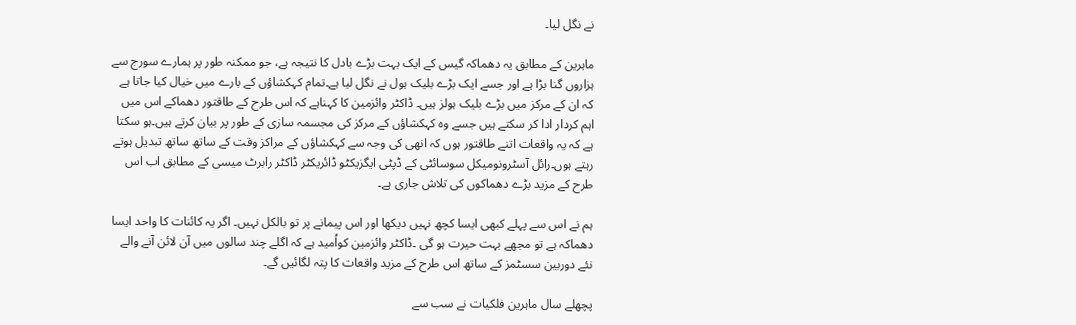نے نگل لیا۔

ماہرین کے مطابق یہ دھماکہ گیس کے ایک بہت بڑے بادل کا نتیجہ ہے، جو ممکنہ طور پر ہمارے سورج سے ہزاروں گنا بڑا ہے اور جسے ایک بڑے بلیک ہول نے نگل لیا ہے۔تمام کہکشاؤں کے بارے میں خیال کیا جاتا ہے کہ ان کے مرکز میں بڑے بلیک ہولز ہیں۔ ڈاکٹر وائزمین کا کہناہے کہ اس طرح کے طاقتور دھماکے اس میں اہم کردار ادا کر سکتے ہیں جسے وہ کہکشاؤں کے مرکز کی مجسمہ سازی کے طور پر بیان کرتے ہیں۔ہو سکتا ہے کہ یہ واقعات اتنے طاقتور ہوں کہ انھی کی وجہ سے کہکشاؤں کے مراکز وقت کے ساتھ ساتھ تبدیل ہوتے رہتے ہوں۔رائل آسٹرونومیکل سوسائٹی کے ڈپٹی ایگزیکٹو ڈائریکٹر ڈاکٹر رابرٹ میسی کے مطابق اب اس طرح کے مزید بڑے دھماکوں کی تلاش جاری ہے۔

ہم نے اس سے پہلے کبھی ایسا کچھ نہیں دیکھا اور اس پیمانے پر تو بالکل نہیں۔ اگر یہ کائنات کا واحد ایسا دھماکہ ہے تو مجھے بہت حیرت ہو گی ۔ڈاکٹر وائزمین کواُمید ہے کہ اگلے چند سالوں میں آن لائن آنے والے نئے دوربین سسٹمز کے ساتھ اس طرح کے مزید واقعات کا پتہ لگائیں گے۔

پچھلے سال ماہرین فلکیات نے سب سے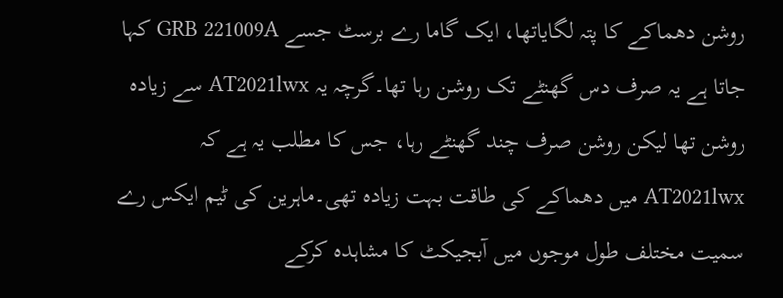روشن دھماکے کا پتہ لگایاتھا، ایک گاما رے برسٹ جسے GRB 221009A کہا جاتا ہے یہ صرف دس گھنٹے تک روشن رہا تھا۔گرچہ یہ AT2021lwx سے زیادہ روشن تھا لیکن روشن صرف چند گھنٹے رہا، جس کا مطلب یہ ہے کہ AT2021lwx میں دھماکے کی طاقت بہت زیادہ تھی۔ماہرین کی ٹیم ایکس رے سمیت مختلف طول موجوں میں آبجیکٹ کا مشاہدہ کرکے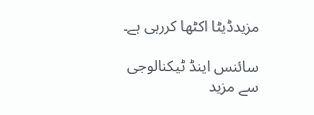مزیدڈیٹا اکٹھا کررہی ہے۔

سائنس اینڈ ٹیکنالوجی سے مزید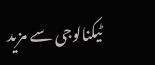ٹیکنالوجی سے مزید